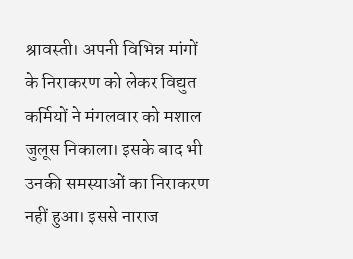श्रावस्ती। अपनी विभिन्न मांगों के निराकरण को लेकर विद्युत कर्मियों ने मंगलवार को मशाल जुलूस निकाला। इसके बाद भी उनकी समस्याओं का निराकरण नहीं हुआ। इससे नाराज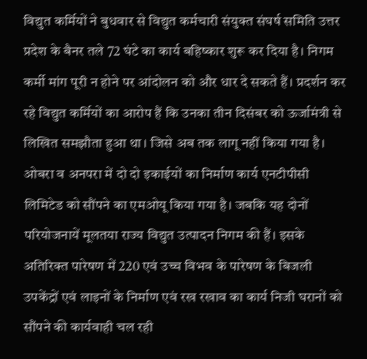विद्युत कर्मियों ने बुधवार से विद्युत कर्मचारी संयुक्त संघर्ष समिति उत्तर प्रदेश के बैनर तले 72 घंटे का कार्य बहिष्कार शुरू कर दिया है। निगम कर्मी मांग पूरी न होने पर आंदोलन को और धार दे सकते हैं। प्रदर्शन कर रहे विद्युत कर्मियों का आरोप हैं कि उनका तीन दिसंबर को ऊर्जामंत्री से लिखित समझौता हुआ था। जिसे अब तक लागू नहीं किया गया है। ओबरा व अनपरा में दो दो इकाईयों का निर्माण कार्य एनटीपीसी लिमिटेड को सौंपने का एमओयू किया गया है। जबकि यह दोनों परियोजनायें मूलतया राज्य विद्युत उत्पादन निगम की हैं। इसके अतिरिक्त पारेषण में 220 एवं उच्च विभव के पारेषण के बिजली उपकेंद्रों एवं लाइनों के निर्माण एवं रख रखाव का कार्य निजी घरानों को सौंपने की कार्यवाही चल रही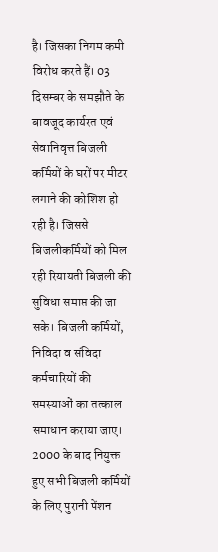है। जिसका निगम कमी विरोध करते हैं। 03 दिसम्बर के समझौते के बावजूद कार्यरत एवं सेवानिवृत्त बिजली कर्मियों के घरों पर मीटर लगाने की कोशिश हो रही है। जिससे बिजलीकर्मियों को मिल रही रियायती बिजली की सुविधा समाप्त की जा सके। बिजली कर्मियों, निविदा व संविदा कर्मचारियों की समस्याओं का तत्काल समाधान कराया जाए।
2000 के बाद नियुक्त हुए सभी बिजली कर्मियों के लिए पुरानी पेंशन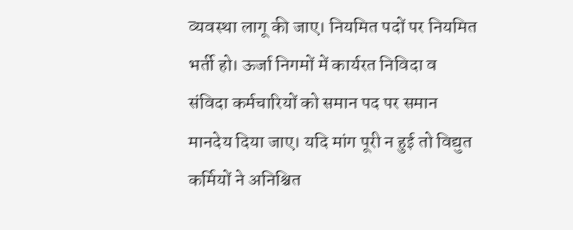व्यवस्था लागू की जाए। नियमित पदों पर नियमित भर्ती हो। ऊर्जा निगमों में कार्यरत निविदा व संविदा कर्मचारियों को समान पद पर समान मानदेय दिया जाए। यदि मांग पूरी न हुई तो विद्युत कर्मियों ने अनिश्चित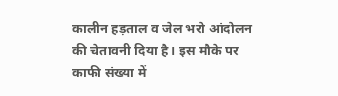कालीन हड़ताल व जेल भरो आंदोलन की चेतावनी दिया है। इस मौके पर काफी संख्या में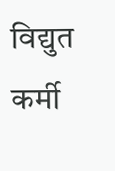विद्युत कर्मी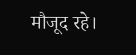मौजूद रहे।